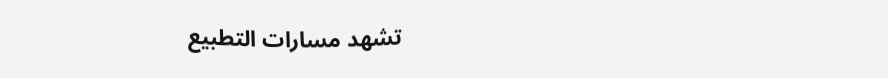تشهد مسارات التطبيع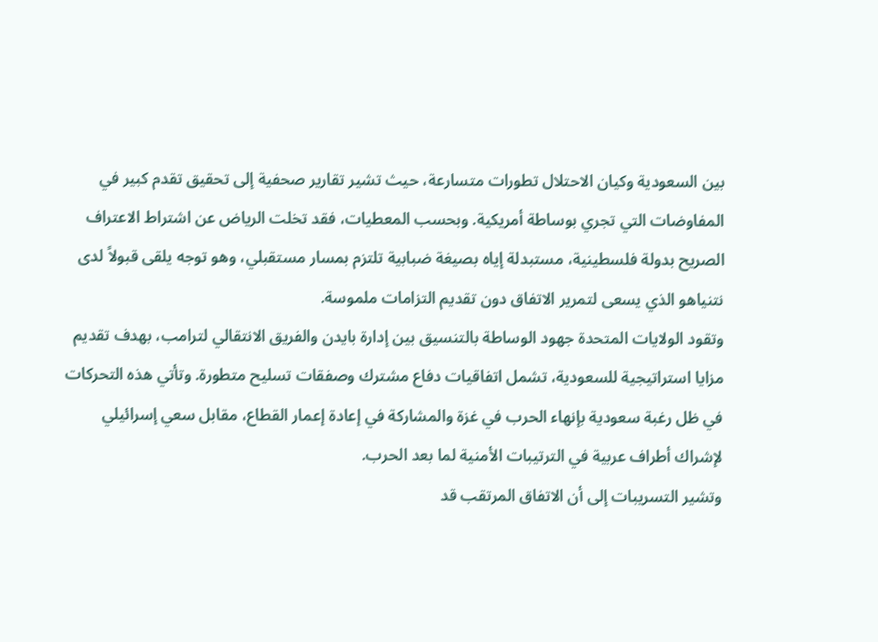بين السعودية وكيان الاحتلال تطورات متسارعة، حيث تشير تقارير صحفية إلى تحقيق تقدم كبير في المفاوضات التي تجري بوساطة أمريكية. وبحسب المعطيات، فقد تخلت الرياض عن اشتراط الاعتراف الصريح بدولة فلسطينية، مستبدلة إياه بصيغة ضبابية تلتزم بمسار مستقبلي، وهو توجه يلقى قبولاً لدى نتنياهو الذي يسعى لتمرير الاتفاق دون تقديم التزامات ملموسة.
وتقود الولايات المتحدة جهود الوساطة بالتنسيق بين إدارة بايدن والفريق الانتقالي لترامب، بهدف تقديم مزايا استراتيجية للسعودية، تشمل اتفاقيات دفاع مشترك وصفقات تسليح متطورة. وتأتي هذه التحركات في ظل رغبة سعودية بإنهاء الحرب في غزة والمشاركة في إعادة إعمار القطاع، مقابل سعي إسرائيلي لإشراك أطراف عربية في الترتيبات الأمنية لما بعد الحرب.
وتشير التسريبات إلى أن الاتفاق المرتقب قد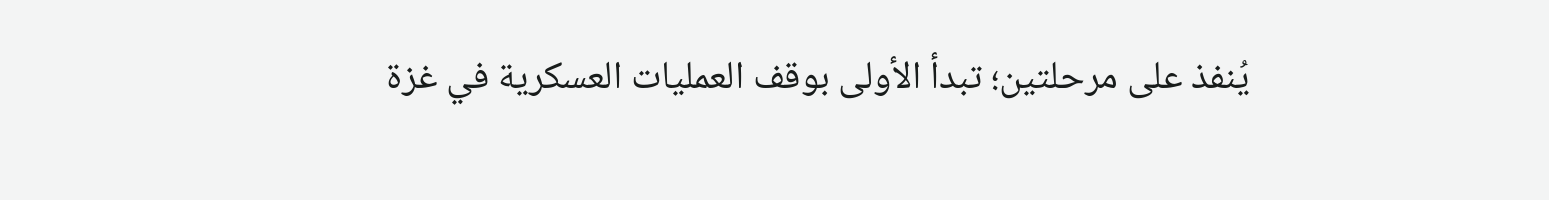يُنفذ على مرحلتين؛ تبدأ الأولى بوقف العمليات العسكرية في غزة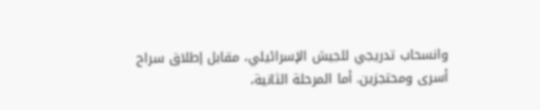وانسحاب تدريجي للجيش الإسرائيلي، مقابل إطلاق سراح أسرى ومحتجزين. أما المرحلة الثانية،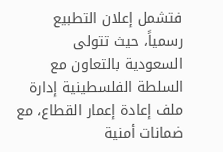فتشمل إعلان التطبيع رسمياً، حيث تتولى السعودية بالتعاون مع السلطة الفلسطينية إدارة ملف إعادة إعمار القطاع، مع ضمانات أمنية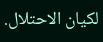لكيان الاحتلال.